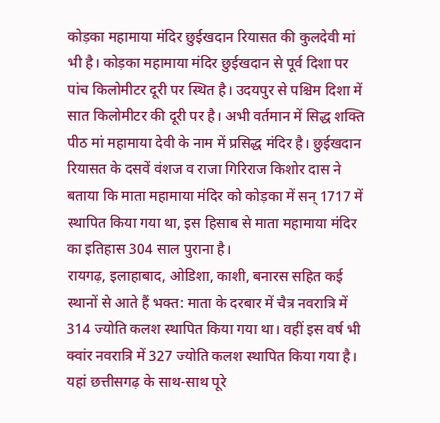कोड़का महामाया मंदिर छुईखदान रियासत की कुलदेवी मां भी है। कोड़का महामाया मंदिर छुईखदान से पूर्व दिशा पर पांच किलोमीटर दूरी पर स्थित है। उदयपुर से पश्चिम दिशा में सात किलोमीटर की दूरी पर है। अभी वर्तमान में सिद्ध शक्ति पीठ मां महामाया देवी के नाम में प्रसिद्ध मंदिर है। छुईखदान रियासत के दसवें वंशज व राजा गिरिराज किशोर दास ने बताया कि माता महामाया मंदिर को कोड़का में सन् 1717 में स्थापित किया गया था, इस हिसाब से माता महामाया मंदिर का इतिहास 304 साल पुराना है।
रायगढ़, इलाहाबाद, ओडिशा, काशी, बनारस सहित कई स्थानों से आते हैं भक्त: माता के दरबार में चैत्र नवरात्रि में 314 ज्योति कलश स्थापित किया गया था। वहीं इस वर्ष भी क्वांर नवरात्रि में 327 ज्योति कलश स्थापित किया गया है। यहां छत्तीसगढ़ के साथ-साथ पूरे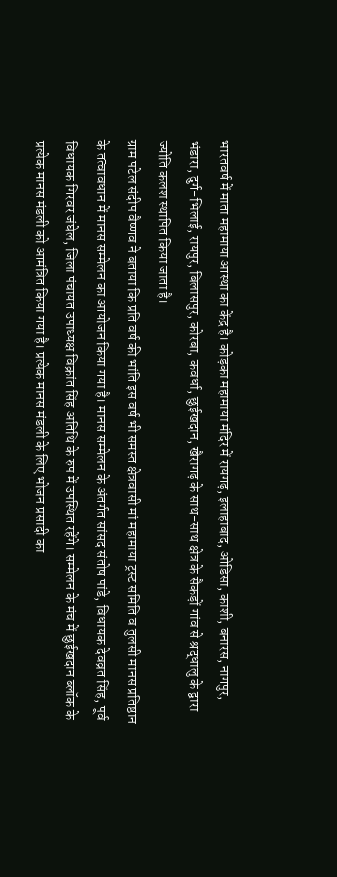भारतवर्ष में माता महामाया आस्था का केंद्र है। कोड़का महामाया मंदिर में रायगढ़, इलाहाबाद, ओडिसा, काशी, बनारस, नागपुर, भंडारा, दुर्ग-भिलाई, रायपुर, बिलासपुर, कोरबा, कवर्धा, छुईखदान, खैरागढ़ के साथ-साथ क्षेत्र के सैकड़ों गांव से श्रद्धालु के द्वारा ज्योति कलश स्थापित किया जाता है।
ग्राम पटेल संदीप वैष्णव ने बताया कि प्रति वर्ष की भांति इस वर्ष भी समस्त क्षेत्रवासी मां महामाया ट्रस्ट समिति व तुलसी मानस प्रतिष्ठान के तत्वावधान में मानस सम्मेलन का आयोजन किया गया है। मानस सम्मेलन के अंतर्गत सांसद संतोष पांडे, विधायक देवव्रत सिंह, पूर्व विधायक गिरवर जंघेल, जिला पंचायत उपाध्यक्ष विक्रांत सिंह अतिथि के रुप में उपस्थित रहेंगे। सम्मेलन के मंच में छुईखदान ब्लॉक के प्रत्येक मानस मंडली को आमंत्रित किया गया है। प्रत्येक मानस मंडली के लिए भोजन प्रसादी का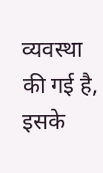व्यवस्था की गई है, इसके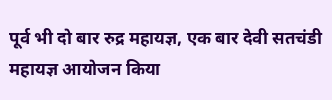पूर्व भी दो बार रुद्र महायज्ञ, एक बार देवी सतचंडी महायज्ञ आयोजन किया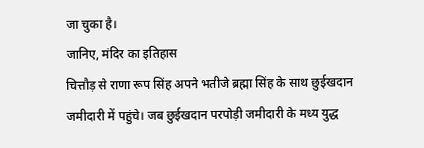जा चुका है।
जानिए, मंदिर का इतिहास
चित्तौड़ से राणा रूप सिंह अपने भतीजे ब्रह्मा सिंह के साथ छुईखदान जमीदारी में पहुंचे। जब छुईखदान परपोड़ी जमीदारी के मध्य युद्ध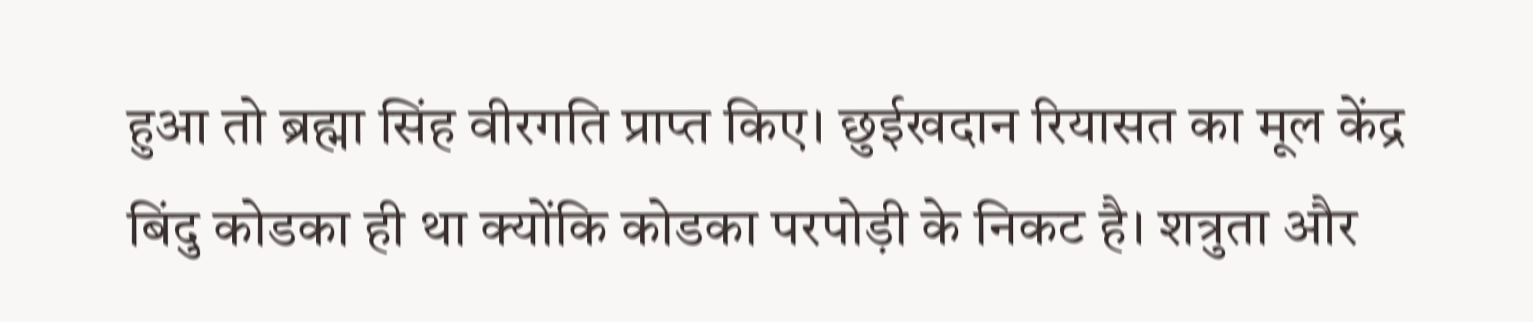हुआ तो ब्रह्मा सिंह वीरगति प्राप्त किए। छुईखदान रियासत का मूल केंद्र बिंदु कोडका ही था क्योंकि कोडका परपोड़ी के निकट है। शत्रुता और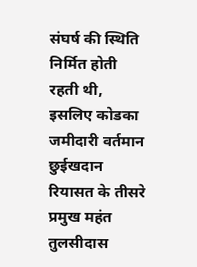संघर्ष की स्थिति निर्मित होती रहती थी, इसलिए कोडका जमीदारी वर्तमान छुईखदान रियासत के तीसरे प्रमुख महंत तुलसीदास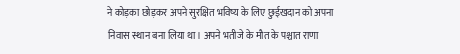ने कोड़का छोड़कर अपने सुरक्षित भविष्य के लिए छुईखदान को अपना निवास स्थान बना लिया था। अपने भतीजे के मौत के पश्चात राणा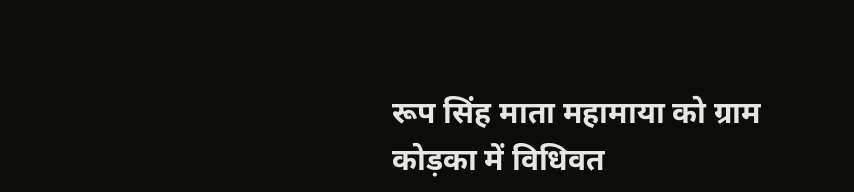रूप सिंह माता महामाया को ग्राम कोड़का में विधिवत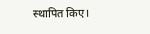स्थापित किए।